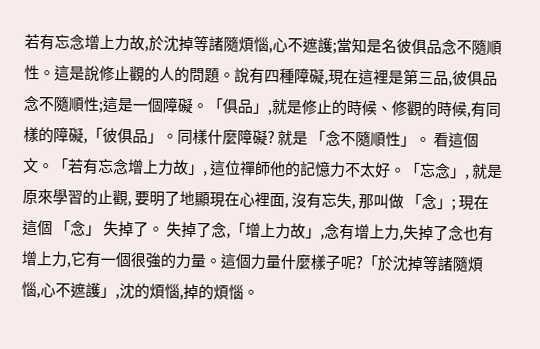若有忘念增上力故,於沈掉等諸隨煩惱,心不遮護;當知是名彼俱品念不隨順性。這是說修止觀的人的問題。說有四種障礙,現在這裡是第三品,彼俱品念不隨順性;這是一個障礙。「俱品」,就是修止的時候、修觀的時候,有同樣的障礙,「彼俱品」。同樣什麼障礙? 就是 「念不隨順性」。 看這個文。「若有忘念增上力故」, 這位禪師他的記憶力不太好。「忘念」, 就是原來學習的止觀, 要明了地顯現在心裡面, 沒有忘失, 那叫做 「念」; 現在這個 「念」 失掉了。 失掉了念,「增上力故」,念有增上力,失掉了念也有增上力,它有一個很強的力量。這個力量什麼樣子呢?「於沈掉等諸隨煩惱,心不遮護」,沈的煩惱,掉的煩惱。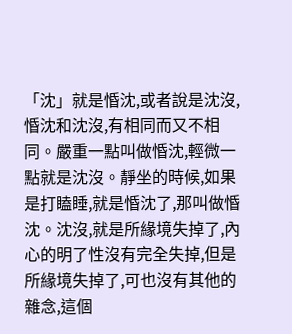「沈」就是惛沈,或者說是沈沒,惛沈和沈沒,有相同而又不相同。嚴重一點叫做惛沈,輕微一點就是沈沒。靜坐的時候,如果是打瞌睡,就是惛沈了,那叫做惛沈。沈沒,就是所緣境失掉了,內心的明了性沒有完全失掉,但是所緣境失掉了,可也沒有其他的雜念,這個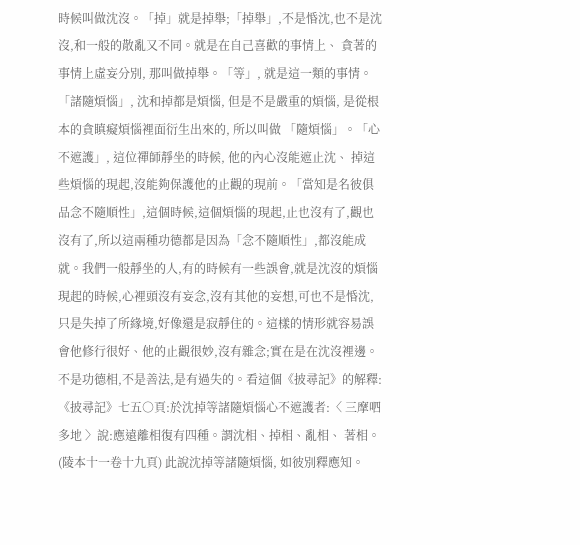時候叫做沈沒。「掉」就是掉舉;「掉舉」,不是惛沈,也不是沈沒,和一般的散亂又不同。就是在自己喜歡的事情上、 貪著的事情上虛妄分別, 那叫做掉舉。「等」, 就是這一類的事情。「諸隨煩惱」, 沈和掉都是煩惱, 但是不是嚴重的煩惱, 是從根本的貪瞋癡煩惱裡面衍生出來的, 所以叫做 「隨煩惱」。「心不遮護」, 這位禪師靜坐的時候, 他的內心沒能遮止沈、 掉這些煩惱的現起,沒能夠保護他的止觀的現前。「當知是名彼俱品念不隨順性」,這個時候,這個煩惱的現起,止也沒有了,觀也沒有了,所以這兩種功德都是因為「念不隨順性」,都沒能成就。我們一般靜坐的人,有的時候有一些誤會,就是沈沒的煩惱現起的時候,心裡頭沒有妄念,沒有其他的妄想,可也不是惛沈,只是失掉了所緣境,好像還是寂靜住的。這樣的情形就容易誤會他修行很好、他的止觀很妙,沒有雜念;實在是在沈沒裡邊。不是功德相,不是善法,是有過失的。看這個《披尋記》的解釋:
《披尋記》七五○頁:於沈掉等諸隨煩惱心不遮護者:〈 三摩呬多地 〉說:應遠離相復有四種。謂沈相、掉相、亂相、 著相。(陵本十一卷十九頁) 此說沈掉等諸隨煩惱, 如彼別釋應知。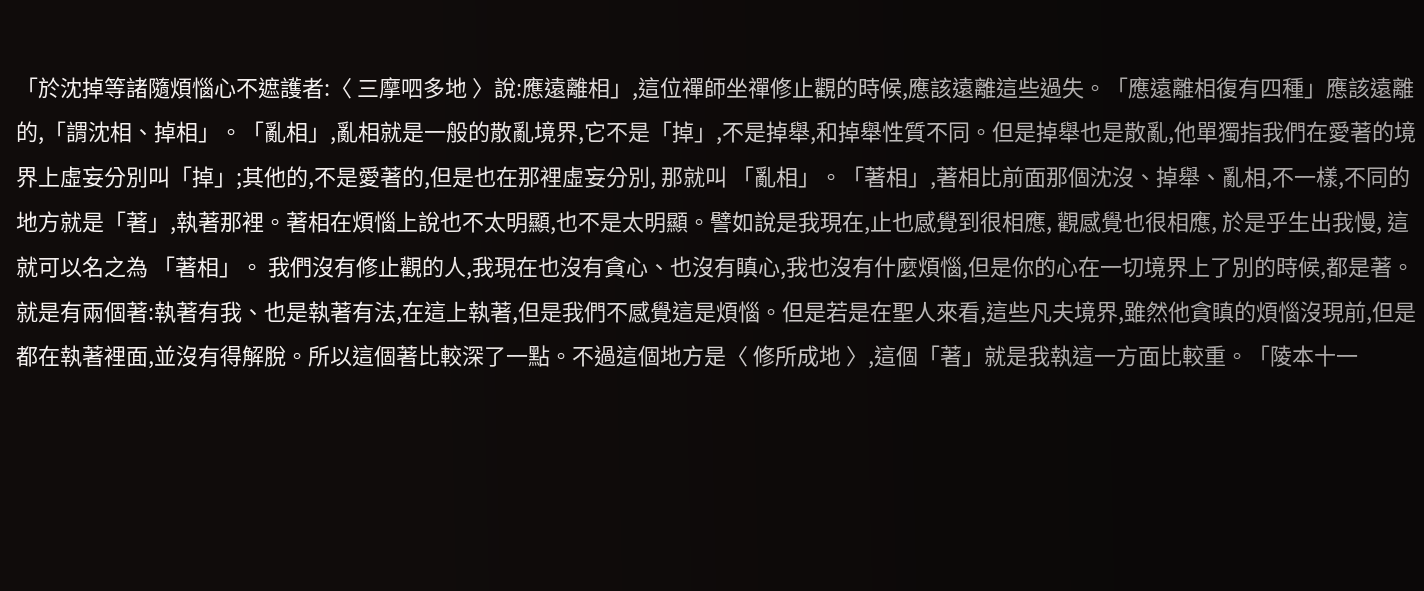「於沈掉等諸隨煩惱心不遮護者:〈 三摩呬多地 〉說:應遠離相」,這位禪師坐禪修止觀的時候,應該遠離這些過失。「應遠離相復有四種」應該遠離的,「謂沈相、掉相」。「亂相」,亂相就是一般的散亂境界,它不是「掉」,不是掉舉,和掉舉性質不同。但是掉舉也是散亂,他單獨指我們在愛著的境界上虛妄分別叫「掉」;其他的,不是愛著的,但是也在那裡虛妄分別, 那就叫 「亂相」。「著相」,著相比前面那個沈沒、掉舉、亂相,不一樣,不同的地方就是「著」,執著那裡。著相在煩惱上說也不太明顯,也不是太明顯。譬如說是我現在,止也感覺到很相應, 觀感覺也很相應, 於是乎生出我慢, 這就可以名之為 「著相」。 我們沒有修止觀的人,我現在也沒有貪心、也沒有瞋心,我也沒有什麼煩惱,但是你的心在一切境界上了別的時候,都是著。就是有兩個著:執著有我、也是執著有法,在這上執著,但是我們不感覺這是煩惱。但是若是在聖人來看,這些凡夫境界,雖然他貪瞋的煩惱沒現前,但是都在執著裡面,並沒有得解脫。所以這個著比較深了一點。不過這個地方是〈 修所成地 〉,這個「著」就是我執這一方面比較重。「陵本十一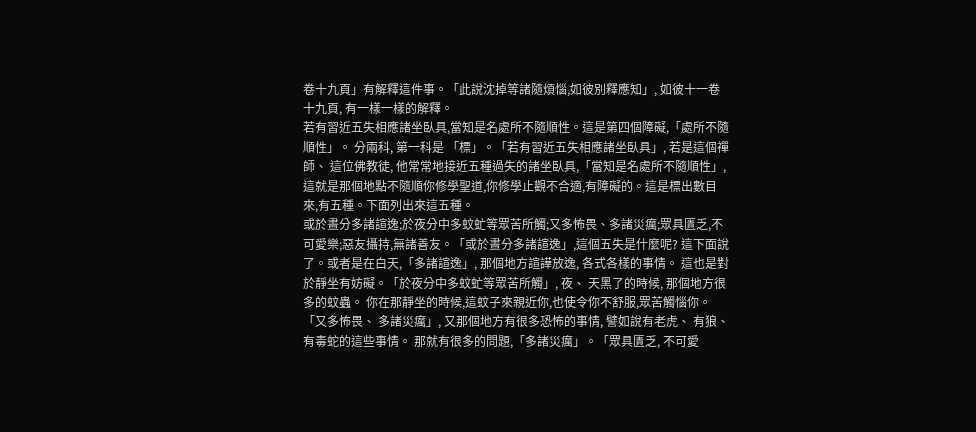卷十九頁」有解釋這件事。「此說沈掉等諸隨煩惱,如彼別釋應知」, 如彼十一卷十九頁, 有一樣一樣的解釋。
若有習近五失相應諸坐臥具,當知是名處所不隨順性。這是第四個障礙,「處所不隨順性」。 分兩科, 第一科是 「標」。「若有習近五失相應諸坐臥具」, 若是這個禪師、 這位佛教徒, 他常常地接近五種過失的諸坐臥具,「當知是名處所不隨順性」,這就是那個地點不隨順你修學聖道,你修學止觀不合適,有障礙的。這是標出數目來,有五種。下面列出來這五種。
或於晝分多諸諠逸;於夜分中多蚊虻等眾苦所觸;又多怖畏、多諸災癘;眾具匱乏,不可愛樂;惡友攝持,無諸善友。「或於晝分多諸諠逸」,這個五失是什麼呢? 這下面說了。或者是在白天,「多諸諠逸」, 那個地方諠譁放逸, 各式各樣的事情。 這也是對於靜坐有妨礙。「於夜分中多蚊虻等眾苦所觸」, 夜、 天黑了的時候, 那個地方很多的蚊蟲。 你在那靜坐的時候,這蚊子來親近你,也使令你不舒服,眾苦觸惱你。「又多怖畏、 多諸災癘」, 又那個地方有很多恐怖的事情, 譬如說有老虎、 有狼、有毒蛇的這些事情。 那就有很多的問題,「多諸災癘」。「眾具匱乏, 不可愛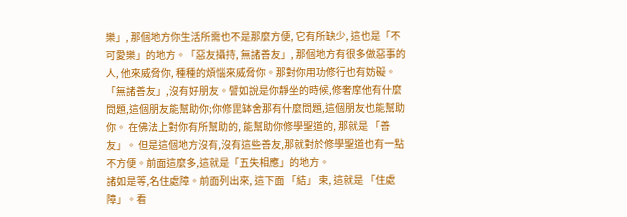樂」, 那個地方你生活所需也不是那麼方便, 它有所缺少, 這也是「不可愛樂」的地方。「惡友攝持, 無諸善友」, 那個地方有很多做惡事的人, 他來威脅你, 種種的煩惱來威脅你。那對你用功修行也有妨礙。「無諸善友」,沒有好朋友。譬如說是你靜坐的時候,修奢摩他有什麼問題,這個朋友能幫助你;你修毘缽舍那有什麼問題,這個朋友也能幫助你。 在佛法上對你有所幫助的, 能幫助你修學聖道的, 那就是 「善友」。 但是這個地方沒有,沒有這些善友,那就對於修學聖道也有一點不方便。前面這麼多,這就是「五失相應」的地方。
諸如是等,名住處障。前面列出來, 這下面 「結」 束, 這就是 「住處障」。看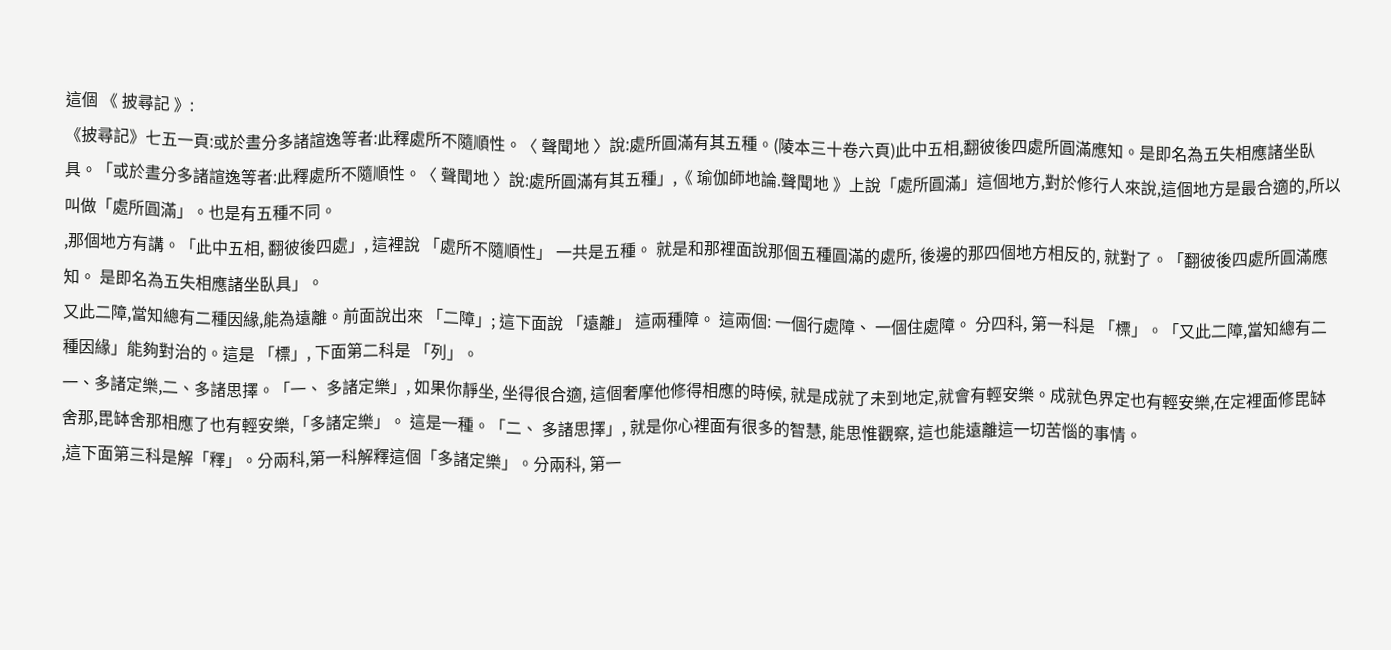這個 《 披尋記 》:
《披尋記》七五一頁:或於晝分多諸諠逸等者:此釋處所不隨順性。〈 聲聞地 〉說:處所圓滿有其五種。(陵本三十卷六頁)此中五相,翻彼後四處所圓滿應知。是即名為五失相應諸坐臥具。「或於晝分多諸諠逸等者:此釋處所不隨順性。〈 聲聞地 〉說:處所圓滿有其五種」,《 瑜伽師地論.聲聞地 》上說「處所圓滿」這個地方,對於修行人來說,這個地方是最合適的,所以叫做「處所圓滿」。也是有五種不同。
,那個地方有講。「此中五相, 翻彼後四處」, 這裡說 「處所不隨順性」 一共是五種。 就是和那裡面說那個五種圓滿的處所, 後邊的那四個地方相反的, 就對了。「翻彼後四處所圓滿應知。 是即名為五失相應諸坐臥具」。
又此二障,當知總有二種因緣,能為遠離。前面說出來 「二障」; 這下面說 「遠離」 這兩種障。 這兩個: 一個行處障、 一個住處障。 分四科, 第一科是 「標」。「又此二障,當知總有二種因緣」能夠對治的。這是 「標」, 下面第二科是 「列」。
一、多諸定樂,二、多諸思擇。「一、 多諸定樂」, 如果你靜坐, 坐得很合適, 這個奢摩他修得相應的時候, 就是成就了未到地定,就會有輕安樂。成就色界定也有輕安樂,在定裡面修毘缽舍那,毘缽舍那相應了也有輕安樂,「多諸定樂」。 這是一種。「二、 多諸思擇」, 就是你心裡面有很多的智慧, 能思惟觀察, 這也能遠離這一切苦惱的事情。
,這下面第三科是解「釋」。分兩科,第一科解釋這個「多諸定樂」。分兩科, 第一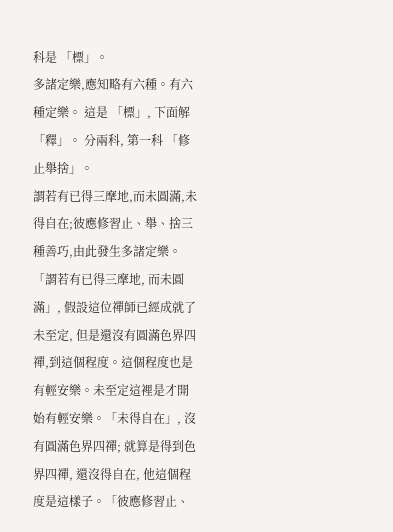科是 「標」。
多諸定樂,應知略有六種。有六種定樂。 這是 「標」, 下面解 「釋」。 分兩科, 第一科 「修止舉捨」。
謂若有已得三摩地,而未圓滿,未得自在;彼應修習止、舉、捨三種善巧,由此發生多諸定樂。「謂若有已得三摩地, 而未圓滿」, 假設這位禪師已經成就了未至定, 但是還沒有圓滿色界四禪,到這個程度。這個程度也是有輕安樂。未至定這裡是才開始有輕安樂。「未得自在」, 沒有圓滿色界四禪; 就算是得到色界四禪, 還沒得自在, 他這個程度是這樣子。「彼應修習止、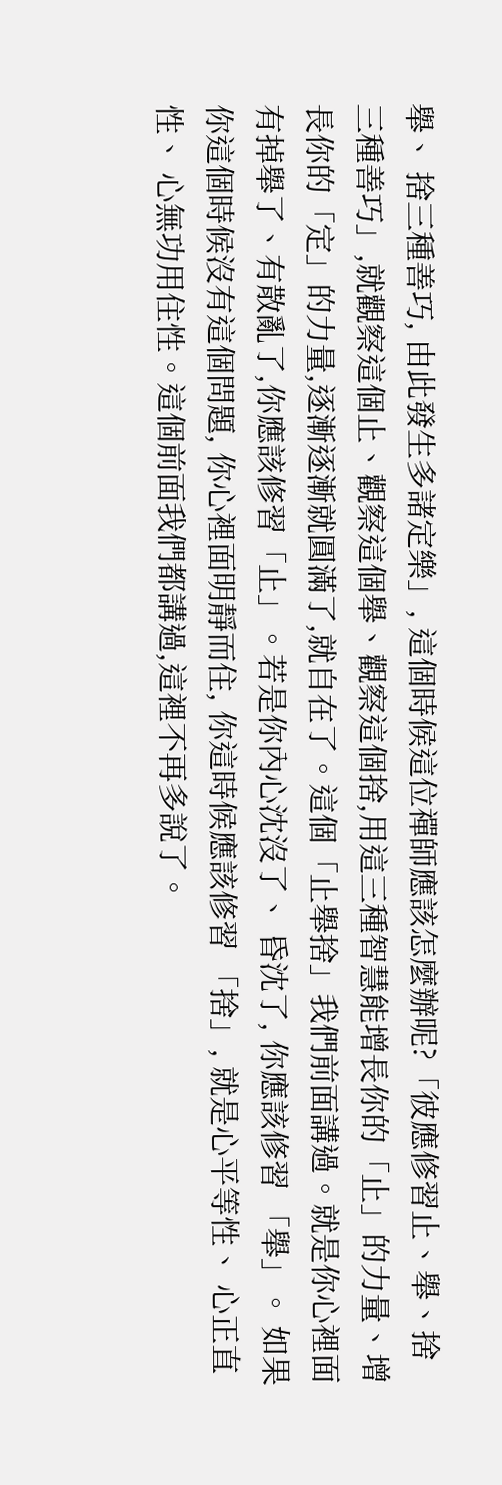舉、 捨三種善巧, 由此發生多諸定樂」, 這個時候這位禪師應該怎麼辦呢?「彼應修習止、舉、捨三種善巧」,就觀察這個止、觀察這個舉、觀察這個捨,用這三種智慧能增長你的「止」的力量、增長你的「定」的力量,逐漸逐漸就圓滿了,就自在了。這個「止舉捨」我們前面講過。就是你心裡面有掉舉了、有散亂了,你應該修習「止」。若是你內心沈沒了、 昏沈了, 你應該修習 「舉」。 如果你這個時候沒有這個問題, 你心裡面明靜而住, 你這時候應該修習 「捨」, 就是心平等性、 心正直性、 心無功用住性。這個前面我們都講過,這裡不再多說了。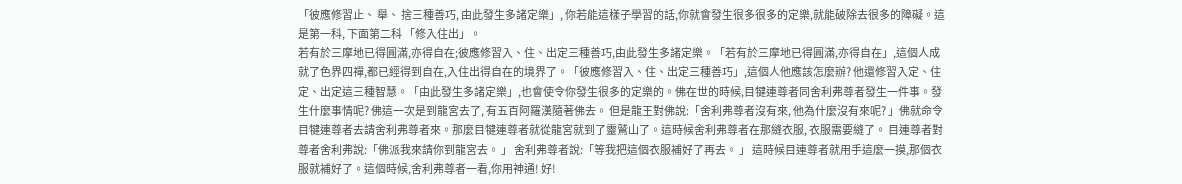「彼應修習止、 舉、 捨三種善巧, 由此發生多諸定樂」, 你若能這樣子學習的話,你就會發生很多很多的定樂,就能破除去很多的障礙。這是第一科, 下面第二科 「修入住出」。
若有於三摩地已得圓滿,亦得自在;彼應修習入、住、出定三種善巧,由此發生多諸定樂。「若有於三摩地已得圓滿,亦得自在」,這個人成就了色界四禪,都已經得到自在,入住出得自在的境界了。「彼應修習入、住、出定三種善巧」,這個人他應該怎麼辦? 他還修習入定、住定、出定這三種智慧。「由此發生多諸定樂」,也會使令你發生很多的定樂的。佛在世的時候,目犍連尊者同舍利弗尊者發生一件事。發生什麼事情呢? 佛這一次是到龍宮去了, 有五百阿羅漢隨著佛去。 但是龍王對佛說:「舍利弗尊者沒有來, 他為什麼沒有來呢? 」佛就命令目犍連尊者去請舍利弗尊者來。那麼目犍連尊者就從龍宮就到了靈鷲山了。這時候舍利弗尊者在那縫衣服, 衣服需要縫了。 目連尊者對尊者舍利弗說:「佛派我來請你到龍宮去。 」 舍利弗尊者說:「等我把這個衣服補好了再去。 」 這時候目連尊者就用手這麼一摸,那個衣服就補好了。這個時候,舍利弗尊者一看,你用神通! 好!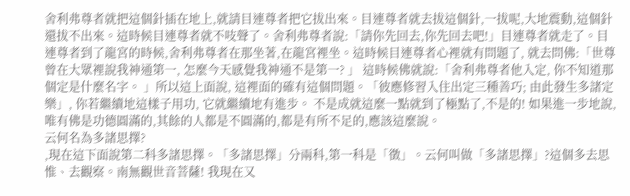舍利弗尊者就把這個針插在地上,就請目連尊者把它拔出來。目連尊者就去拔這個針,一拔呢,大地震動,這個針還拔不出來。這時候目連尊者就不吱聲了。舍利弗尊者說:「請你先回去,你先回去吧!」目連尊者就走了。目連尊者到了龍宮的時候,舍利弗尊者在那坐著,在龍宮裡坐。這時候目連尊者心裡就有問題了, 就去問佛:「世尊曾在大眾裡說我神通第一, 怎麼今天感覺我神通不是第一? 」 這時候佛就說:「舍利弗尊者他入定, 你不知道那個定是什麼名字。 」所以這上面說, 這裡面的確有這個問題。「彼應修習入住出定三種善巧; 由此發生多諸定樂」, 你若繼續地這樣子用功, 它就繼續地有進步。 不是成就這麼一點就到了極點了,不是的! 如果進一步地說,唯有佛是功德圓滿的,其餘的人都是不圓滿的,都是有所不足的,應該這麼說。
云何名為多諸思擇?
,現在這下面說第二科多諸思擇。「多諸思擇」分兩科,第一科是「徵」。云何叫做「多諸思擇」?這個多去思惟、去觀察。南無觀世音菩薩! 我現在又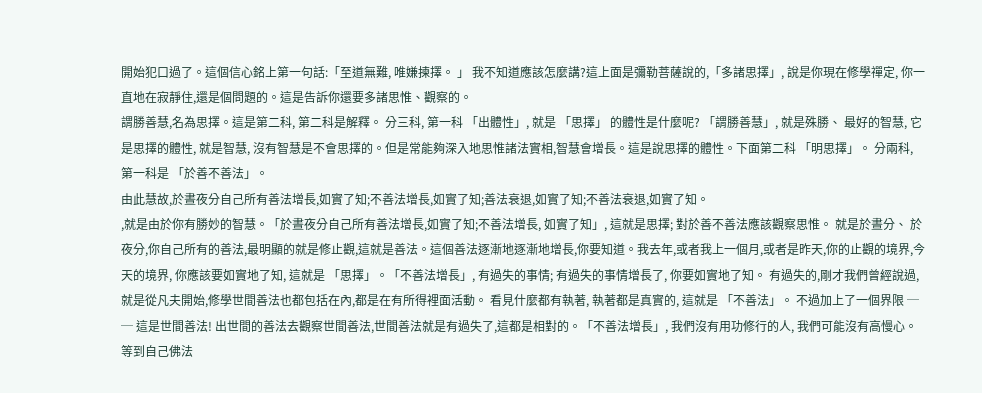開始犯口過了。這個信心銘上第一句話:「至道無難, 唯嫌揀擇。 」 我不知道應該怎麼講?這上面是彌勒菩薩說的,「多諸思擇」, 說是你現在修學禪定, 你一直地在寂靜住,還是個問題的。這是告訴你還要多諸思惟、觀察的。
謂勝善慧,名為思擇。這是第二科, 第二科是解釋。 分三科, 第一科 「出體性」, 就是 「思擇」 的體性是什麼呢? 「謂勝善慧」, 就是殊勝、 最好的智慧, 它是思擇的體性, 就是智慧, 沒有智慧是不會思擇的。但是常能夠深入地思惟諸法實相,智慧會增長。這是說思擇的體性。下面第二科 「明思擇」。 分兩科, 第一科是 「於善不善法」。
由此慧故,於晝夜分自己所有善法增長,如實了知;不善法增長,如實了知;善法衰退,如實了知;不善法衰退,如實了知。
,就是由於你有勝妙的智慧。「於晝夜分自己所有善法增長,如實了知;不善法增長, 如實了知」, 這就是思擇; 對於善不善法應該觀察思惟。 就是於晝分、 於夜分,你自己所有的善法,最明顯的就是修止觀,這就是善法。這個善法逐漸地逐漸地增長,你要知道。我去年,或者我上一個月,或者是昨天,你的止觀的境界,今天的境界, 你應該要如實地了知, 這就是 「思擇」。「不善法增長」, 有過失的事情; 有過失的事情增長了, 你要如實地了知。 有過失的,剛才我們曾經說過,就是從凡夫開始,修學世間善法也都包括在內,都是在有所得裡面活動。 看見什麼都有執著, 執著都是真實的, 這就是 「不善法」。 不過加上了一個界限 ─ ─ 這是世間善法! 出世間的善法去觀察世間善法,世間善法就是有過失了,這都是相對的。「不善法增長」, 我們沒有用功修行的人, 我們可能沒有高慢心。 等到自己佛法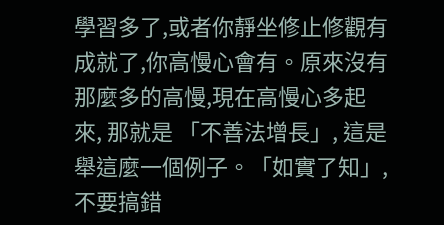學習多了,或者你靜坐修止修觀有成就了,你高慢心會有。原來沒有那麼多的高慢,現在高慢心多起來, 那就是 「不善法增長」, 這是舉這麼一個例子。「如實了知」, 不要搞錯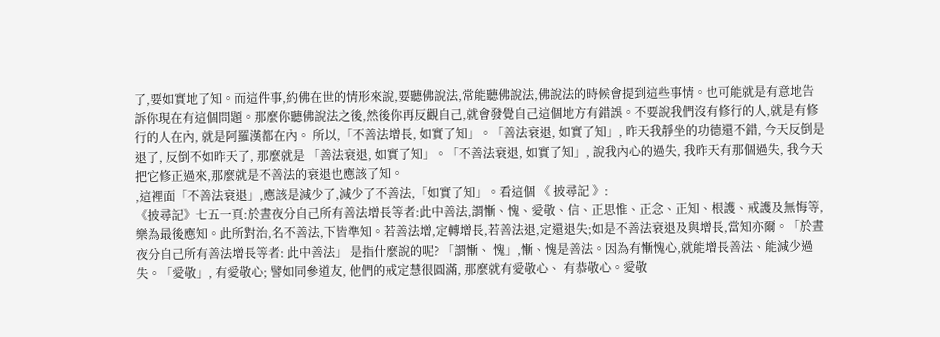了,要如實地了知。而這件事,約佛在世的情形來說,要聽佛說法,常能聽佛說法,佛說法的時候會提到這些事情。也可能就是有意地告訴你現在有這個問題。那麼你聽佛說法之後,然後你再反觀自己,就會發覺自己這個地方有錯誤。不要說我們沒有修行的人,就是有修行的人在內, 就是阿羅漢都在內。 所以,「不善法增長, 如實了知」。「善法衰退, 如實了知」, 昨天我靜坐的功德還不錯, 今天反倒是退了, 反倒不如昨天了, 那麼就是 「善法衰退, 如實了知」。「不善法衰退, 如實了知」, 說我內心的過失, 我昨天有那個過失, 我今天把它修正過來,那麼就是不善法的衰退也應該了知。
,這裡面「不善法衰退」,應該是減少了,減少了不善法,「如實了知」。看這個 《 披尋記 》:
《披尋記》七五一頁:於晝夜分自己所有善法增長等者:此中善法,謂慚、愧、愛敬、信、正思惟、正念、正知、根護、戒護及無悔等,樂為最後應知。此所對治,名不善法,下皆準知。若善法增,定轉增長,若善法退,定還退失;如是不善法衰退及與增長,當知亦爾。「於晝夜分自己所有善法增長等者: 此中善法」 是指什麼說的呢? 「謂慚、 愧」,慚、愧是善法。因為有慚愧心,就能增長善法、能減少過失。「愛敬」, 有愛敬心; 譬如同參道友, 他們的戒定慧很圓滿, 那麼就有愛敬心、 有恭敬心。愛敬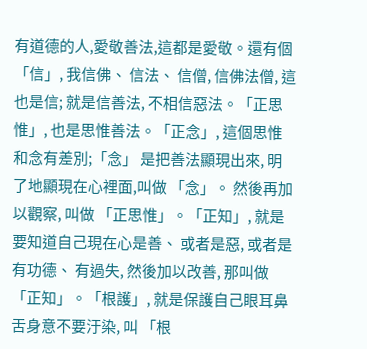有道德的人,愛敬善法,這都是愛敬。還有個 「信」, 我信佛、 信法、 信僧, 信佛法僧, 這也是信; 就是信善法, 不相信惡法。「正思惟」, 也是思惟善法。「正念」, 這個思惟和念有差別;「念」 是把善法顯現出來, 明了地顯現在心裡面,叫做 「念」。 然後再加以觀察, 叫做 「正思惟」。「正知」, 就是要知道自己現在心是善、 或者是惡, 或者是有功德、 有過失, 然後加以改善, 那叫做 「正知」。「根護」, 就是保護自己眼耳鼻舌身意不要汙染, 叫 「根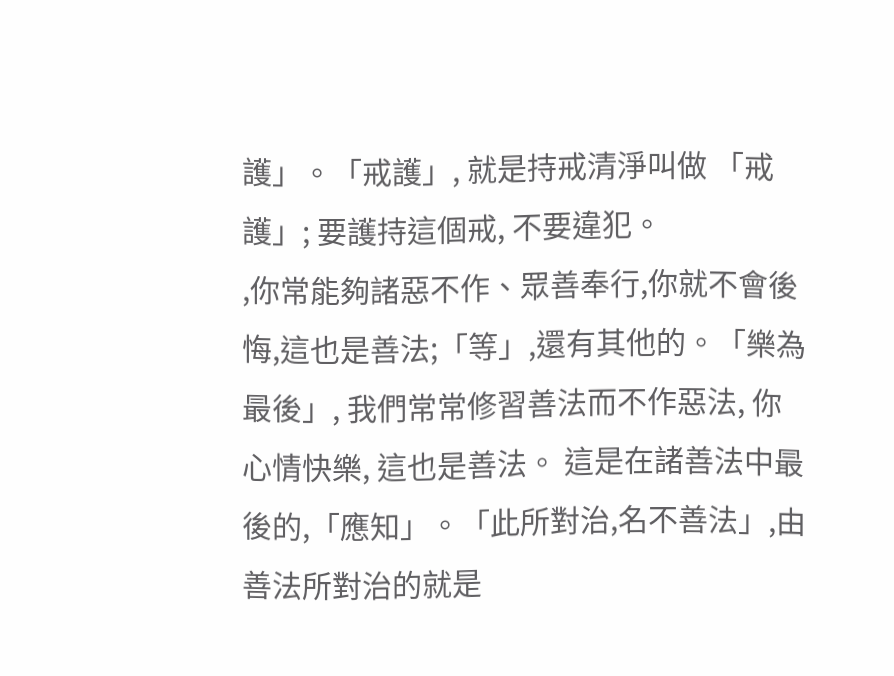護」。「戒護」, 就是持戒清淨叫做 「戒護」; 要護持這個戒, 不要違犯。
,你常能夠諸惡不作、眾善奉行,你就不會後悔,這也是善法;「等」,還有其他的。「樂為最後」, 我們常常修習善法而不作惡法, 你心情快樂, 這也是善法。 這是在諸善法中最後的,「應知」。「此所對治,名不善法」,由善法所對治的就是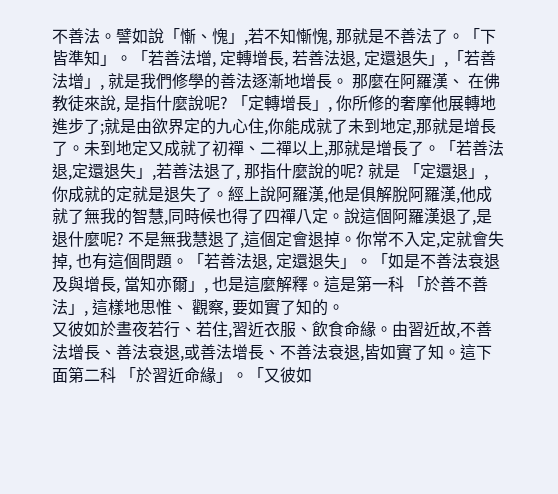不善法。譬如說「慚、愧」,若不知慚愧, 那就是不善法了。「下皆準知」。「若善法增, 定轉增長, 若善法退, 定還退失」,「若善法增」, 就是我們修學的善法逐漸地增長。 那麼在阿羅漢、 在佛教徒來說, 是指什麼說呢? 「定轉增長」, 你所修的奢摩他展轉地進步了;就是由欲界定的九心住,你能成就了未到地定,那就是增長了。未到地定又成就了初禪、二禪以上,那就是增長了。「若善法退,定還退失」,若善法退了, 那指什麼說的呢? 就是 「定還退」, 你成就的定就是退失了。經上說阿羅漢,他是俱解脫阿羅漢,他成就了無我的智慧,同時候也得了四禪八定。說這個阿羅漢退了,是退什麼呢? 不是無我慧退了,這個定會退掉。你常不入定,定就會失掉, 也有這個問題。「若善法退, 定還退失」。「如是不善法衰退及與增長, 當知亦爾」, 也是這麼解釋。這是第一科 「於善不善法」, 這樣地思惟、 觀察, 要如實了知的。
又彼如於晝夜若行、若住,習近衣服、飲食命緣。由習近故,不善法增長、善法衰退,或善法增長、不善法衰退,皆如實了知。這下面第二科 「於習近命緣」。「又彼如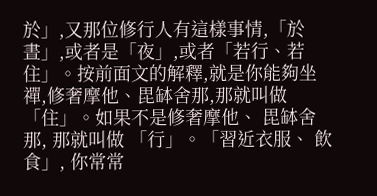於」,又那位修行人有這樣事情,「於晝」,或者是「夜」,或者「若行、若住」。按前面文的解釋,就是你能夠坐禪,修奢摩他、毘缽舍那,那就叫做「住」。如果不是修奢摩他、 毘缽舍那, 那就叫做 「行」。「習近衣服、 飲食」, 你常常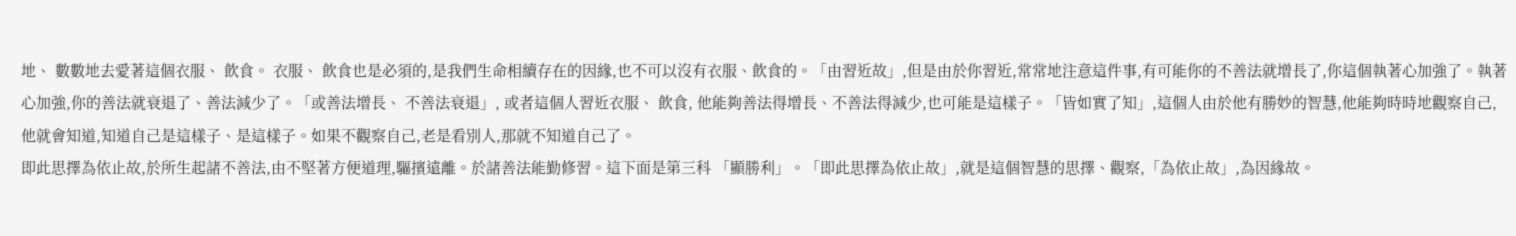地、 數數地去愛著這個衣服、 飲食。 衣服、 飲食也是必須的,是我們生命相續存在的因緣,也不可以沒有衣服、飲食的。「由習近故」,但是由於你習近,常常地注意這件事,有可能你的不善法就增長了,你這個執著心加強了。執著心加強,你的善法就衰退了、善法減少了。「或善法增長、 不善法衰退」, 或者這個人習近衣服、 飲食, 他能夠善法得增長、不善法得減少,也可能是這樣子。「皆如實了知」,這個人由於他有勝妙的智慧,他能夠時時地觀察自己,他就會知道,知道自己是這樣子、是這樣子。如果不觀察自己,老是看別人,那就不知道自己了。
即此思擇為依止故,於所生起諸不善法,由不堅著方便道理,驅擯遠離。於諸善法能勤修習。這下面是第三科 「顯勝利」。「即此思擇為依止故」,就是這個智慧的思擇、觀察,「為依止故」,為因緣故。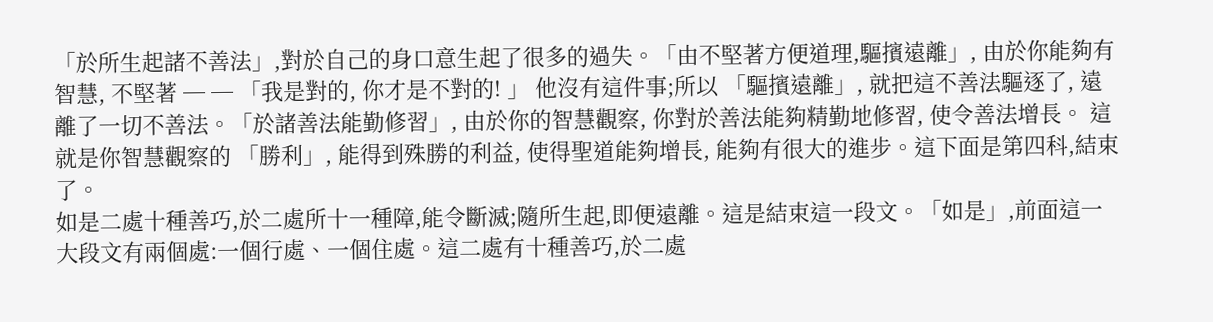「於所生起諸不善法」,對於自己的身口意生起了很多的過失。「由不堅著方便道理,驅擯遠離」, 由於你能夠有智慧, 不堅著 ─ ─ 「我是對的, 你才是不對的! 」 他沒有這件事;所以 「驅擯遠離」, 就把這不善法驅逐了, 遠離了一切不善法。「於諸善法能勤修習」, 由於你的智慧觀察, 你對於善法能夠精勤地修習, 使令善法增長。 這就是你智慧觀察的 「勝利」, 能得到殊勝的利益, 使得聖道能夠增長, 能夠有很大的進步。這下面是第四科,結束了。
如是二處十種善巧,於二處所十一種障,能令斷滅;隨所生起,即便遠離。這是結束這一段文。「如是」,前面這一大段文有兩個處:一個行處、一個住處。這二處有十種善巧,於二處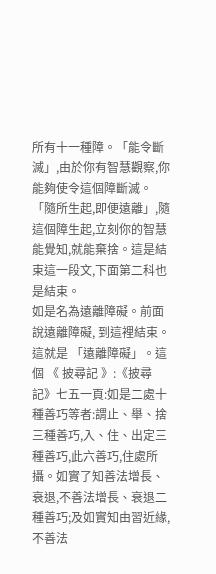所有十一種障。「能令斷滅」,由於你有智慧觀察,你能夠使令這個障斷滅。「隨所生起,即便遠離」,隨這個障生起,立刻你的智慧能覺知,就能棄捨。這是結束這一段文,下面第二科也是結束。
如是名為遠離障礙。前面說遠離障礙, 到這裡結束。 這就是 「遠離障礙」。這個 《 披尋記 》:《披尋記》七五一頁:如是二處十種善巧等者:謂止、舉、捨三種善巧,入、住、出定三種善巧,此六善巧,住處所攝。如實了知善法增長、衰退,不善法增長、衰退二種善巧;及如實知由習近緣,不善法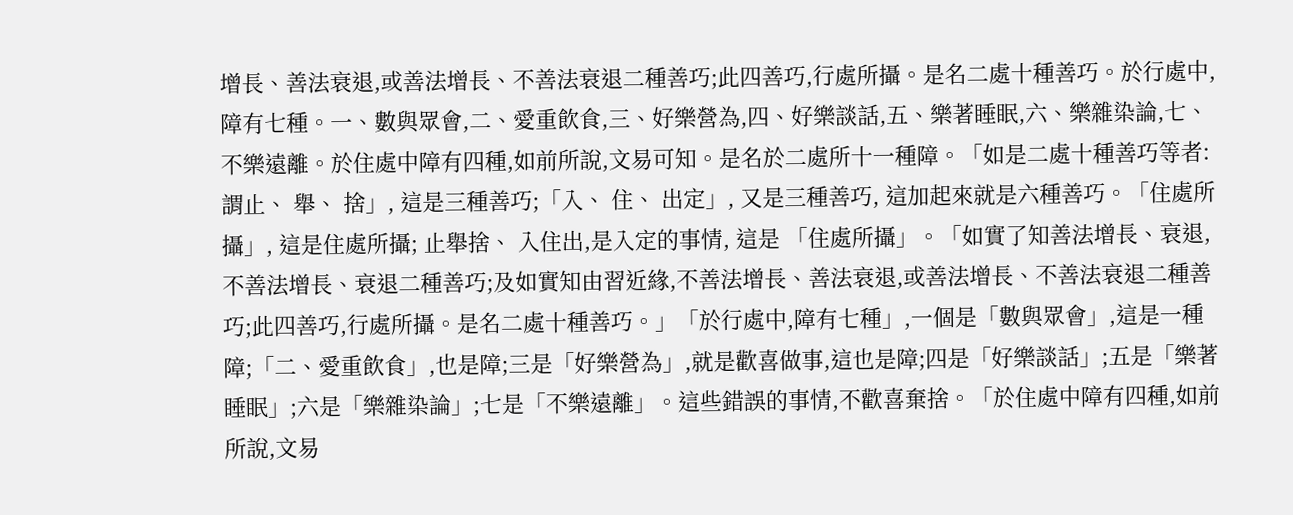增長、善法衰退,或善法增長、不善法衰退二種善巧;此四善巧,行處所攝。是名二處十種善巧。於行處中,障有七種。一、數與眾會,二、愛重飲食,三、好樂營為,四、好樂談話,五、樂著睡眠,六、樂雜染論,七、不樂遠離。於住處中障有四種,如前所說,文易可知。是名於二處所十一種障。「如是二處十種善巧等者: 謂止、 舉、 捨」, 這是三種善巧;「入、 住、 出定」, 又是三種善巧, 這加起來就是六種善巧。「住處所攝」, 這是住處所攝; 止舉捨、 入住出,是入定的事情, 這是 「住處所攝」。「如實了知善法增長、衰退,不善法增長、衰退二種善巧;及如實知由習近緣,不善法增長、善法衰退,或善法增長、不善法衰退二種善巧;此四善巧,行處所攝。是名二處十種善巧。」「於行處中,障有七種」,一個是「數與眾會」,這是一種障;「二、愛重飲食」,也是障;三是「好樂營為」,就是歡喜做事,這也是障;四是「好樂談話」;五是「樂著睡眠」;六是「樂雜染論」;七是「不樂遠離」。這些錯誤的事情,不歡喜棄捨。「於住處中障有四種,如前所說,文易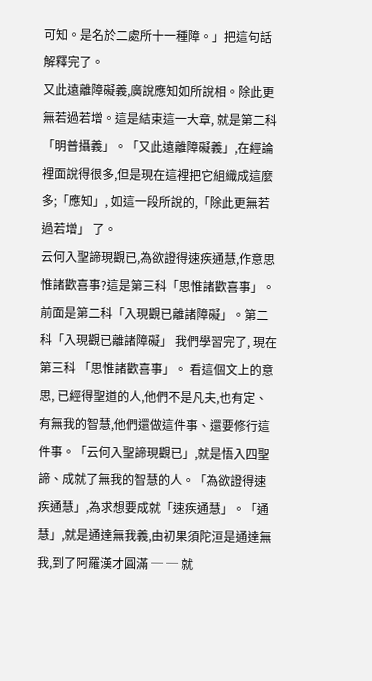可知。是名於二處所十一種障。」把這句話解釋完了。
又此遠離障礙義,廣說應知如所說相。除此更無若過若增。這是結束這一大章, 就是第二科 「明普攝義」。「又此遠離障礙義」,在經論裡面說得很多,但是現在這裡把它組織成這麼多;「應知」, 如這一段所說的,「除此更無若過若增」 了。
云何入聖諦現觀已,為欲證得速疾通慧,作意思惟諸歡喜事?這是第三科「思惟諸歡喜事」。前面是第二科「入現觀已離諸障礙」。第二科「入現觀已離諸障礙」 我們學習完了, 現在第三科 「思惟諸歡喜事」。 看這個文上的意思, 已經得聖道的人,他們不是凡夫,也有定、有無我的智慧,他們還做這件事、還要修行這件事。「云何入聖諦現觀已」,就是悟入四聖諦、成就了無我的智慧的人。「為欲證得速疾通慧」,為求想要成就「速疾通慧」。「通慧」,就是通達無我義,由初果須陀洹是通達無我,到了阿羅漢才圓滿 ─ ─ 就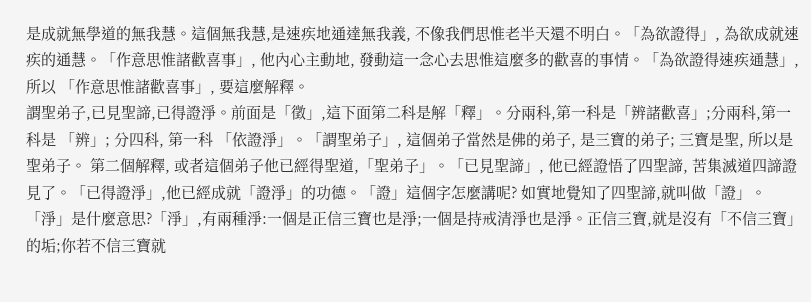是成就無學道的無我慧。這個無我慧,是速疾地通達無我義, 不像我們思惟老半天還不明白。「為欲證得」, 為欲成就速疾的通慧。「作意思惟諸歡喜事」, 他內心主動地, 發動這一念心去思惟這麼多的歡喜的事情。「為欲證得速疾通慧」, 所以 「作意思惟諸歡喜事」, 要這麼解釋。
謂聖弟子,已見聖諦,已得證淨。前面是「徵」,這下面第二科是解「釋」。分兩科,第一科是「辨諸歡喜」;分兩科,第一科是 「辨」; 分四科, 第一科 「依證淨」。「謂聖弟子」, 這個弟子當然是佛的弟子, 是三寶的弟子; 三寶是聖, 所以是聖弟子。 第二個解釋, 或者這個弟子他已經得聖道,「聖弟子」。「已見聖諦」, 他已經證悟了四聖諦, 苦集滅道四諦證見了。「已得證淨」,他已經成就「證淨」的功德。「證」這個字怎麼講呢? 如實地覺知了四聖諦,就叫做「證」。「淨」是什麼意思?「淨」,有兩種淨:一個是正信三寶也是淨;一個是持戒清淨也是淨。正信三寶,就是沒有「不信三寶」的垢;你若不信三寶就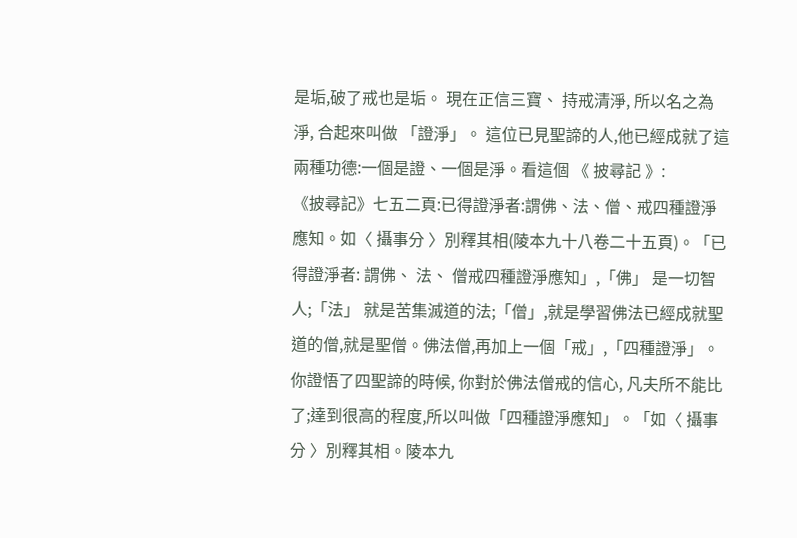是垢,破了戒也是垢。 現在正信三寶、 持戒清淨, 所以名之為淨, 合起來叫做 「證淨」。 這位已見聖諦的人,他已經成就了這兩種功德:一個是證、一個是淨。看這個 《 披尋記 》:
《披尋記》七五二頁:已得證淨者:謂佛、法、僧、戒四種證淨應知。如〈 攝事分 〉別釋其相(陵本九十八卷二十五頁)。「已得證淨者: 謂佛、 法、 僧戒四種證淨應知」,「佛」 是一切智人;「法」 就是苦集滅道的法;「僧」,就是學習佛法已經成就聖道的僧,就是聖僧。佛法僧,再加上一個「戒」,「四種證淨」。 你證悟了四聖諦的時候, 你對於佛法僧戒的信心, 凡夫所不能比了;達到很高的程度,所以叫做「四種證淨應知」。「如〈 攝事分 〉別釋其相。陵本九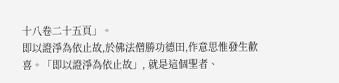十八卷二十五頁」。
即以證淨為依止故,於佛法僧勝功德田,作意思惟發生歡喜。「即以證淨為依止故」, 就是這個聖者、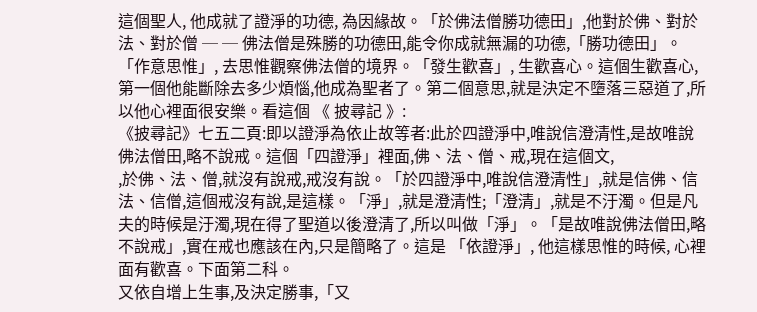這個聖人, 他成就了證淨的功德, 為因緣故。「於佛法僧勝功德田」,他對於佛、對於法、對於僧 ─ ─ 佛法僧是殊勝的功德田,能令你成就無漏的功德,「勝功德田」。「作意思惟」, 去思惟觀察佛法僧的境界。「發生歡喜」, 生歡喜心。這個生歡喜心,第一個他能斷除去多少煩惱,他成為聖者了。第二個意思,就是決定不墮落三惡道了,所以他心裡面很安樂。看這個 《 披尋記 》:
《披尋記》七五二頁:即以證淨為依止故等者:此於四證淨中,唯說信澄清性,是故唯說佛法僧田,略不說戒。這個「四證淨」裡面,佛、法、僧、戒,現在這個文,
,於佛、法、僧,就沒有說戒,戒沒有說。「於四證淨中,唯說信澄清性」,就是信佛、信法、信僧,這個戒沒有說,是這樣。「淨」,就是澄清性;「澄清」,就是不汙濁。但是凡夫的時候是汙濁,現在得了聖道以後澄清了,所以叫做「淨」。「是故唯說佛法僧田,略不說戒」,實在戒也應該在內,只是簡略了。這是 「依證淨」, 他這樣思惟的時候, 心裡面有歡喜。下面第二科。
又依自增上生事,及決定勝事,「又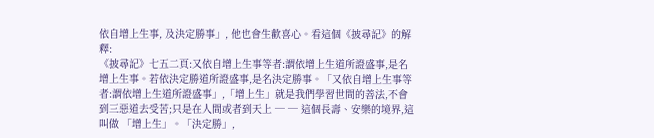依自增上生事, 及決定勝事」, 他也會生歡喜心。看這個《披尋記》的解釋:
《披尋記》七五二頁:又依自增上生事等者:謂依增上生道所證盛事,是名增上生事。若依決定勝道所證盛事,是名決定勝事。「又依自增上生事等者:謂依增上生道所證盛事」,「增上生」就是我們學習世間的善法,不會到三惡道去受苦;只是在人間或者到天上 ─ ─ 這個長壽、安樂的境界,這叫做 「增上生」。「決定勝」,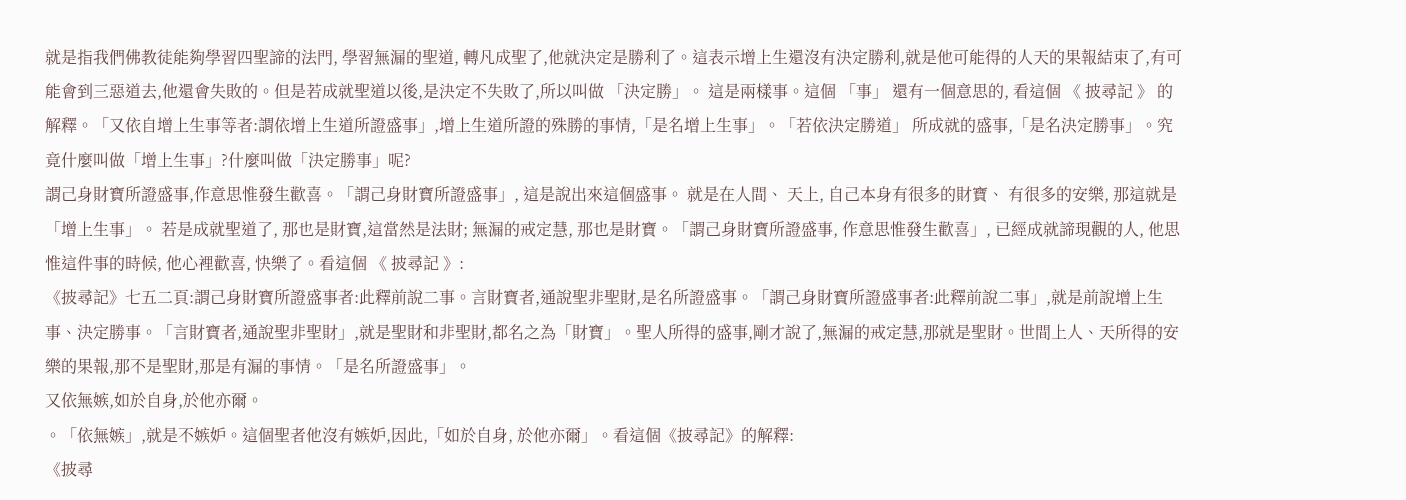就是指我們佛教徒能夠學習四聖諦的法門, 學習無漏的聖道, 轉凡成聖了,他就決定是勝利了。這表示增上生還沒有決定勝利,就是他可能得的人天的果報結束了,有可能會到三惡道去,他還會失敗的。但是若成就聖道以後,是決定不失敗了,所以叫做 「決定勝」。 這是兩樣事。這個 「事」 還有一個意思的, 看這個 《 披尋記 》 的解釋。「又依自增上生事等者:謂依增上生道所證盛事」,增上生道所證的殊勝的事情,「是名增上生事」。「若依決定勝道」 所成就的盛事,「是名決定勝事」。究竟什麼叫做「增上生事」?什麼叫做「決定勝事」呢?
謂己身財寶所證盛事,作意思惟發生歡喜。「謂己身財寶所證盛事」, 這是說出來這個盛事。 就是在人間、 天上, 自己本身有很多的財寶、 有很多的安樂, 那這就是 「增上生事」。 若是成就聖道了, 那也是財寶,這當然是法財; 無漏的戒定慧, 那也是財寶。「謂己身財寶所證盛事, 作意思惟發生歡喜」, 已經成就諦現觀的人, 他思惟這件事的時候, 他心裡歡喜, 快樂了。看這個 《 披尋記 》:
《披尋記》七五二頁:謂己身財寶所證盛事者:此釋前說二事。言財寶者,通說聖非聖財,是名所證盛事。「謂己身財寶所證盛事者:此釋前說二事」,就是前說增上生事、決定勝事。「言財寶者,通說聖非聖財」,就是聖財和非聖財,都名之為「財寶」。聖人所得的盛事,剛才說了,無漏的戒定慧,那就是聖財。世間上人、天所得的安樂的果報,那不是聖財,那是有漏的事情。「是名所證盛事」。
又依無嫉,如於自身,於他亦爾。
。「依無嫉」,就是不嫉妒。這個聖者他沒有嫉妒,因此,「如於自身, 於他亦爾」。看這個《披尋記》的解釋:
《披尋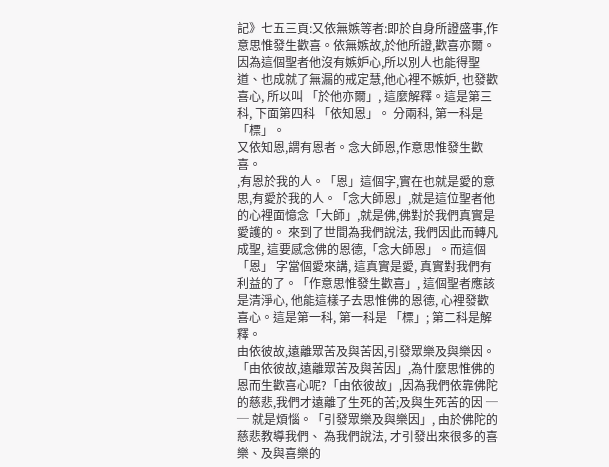記》七五三頁:又依無嫉等者:即於自身所證盛事,作意思惟發生歡喜。依無嫉故,於他所證,歡喜亦爾。因為這個聖者他沒有嫉妒心,所以別人也能得聖道、也成就了無漏的戒定慧,他心裡不嫉妒, 也發歡喜心, 所以叫 「於他亦爾」, 這麼解釋。這是第三科, 下面第四科 「依知恩」。 分兩科, 第一科是 「標」。
又依知恩,謂有恩者。念大師恩,作意思惟發生歡喜。
,有恩於我的人。「恩」這個字,實在也就是愛的意思,有愛於我的人。「念大師恩」,就是這位聖者他的心裡面憶念「大師」,就是佛,佛對於我們真實是愛護的。 來到了世間為我們說法, 我們因此而轉凡成聖, 這要感念佛的恩德,「念大師恩」。而這個 「恩」 字當個愛來講, 這真實是愛, 真實對我們有利益的了。「作意思惟發生歡喜」, 這個聖者應該是清淨心, 他能這樣子去思惟佛的恩德, 心裡發歡喜心。這是第一科, 第一科是 「標」; 第二科是解釋。
由依彼故,遠離眾苦及與苦因,引發眾樂及與樂因。「由依彼故,遠離眾苦及與苦因」,為什麼思惟佛的恩而生歡喜心呢?「由依彼故」,因為我們依靠佛陀的慈悲,我們才遠離了生死的苦;及與生死苦的因 ─ ─ 就是煩惱。「引發眾樂及與樂因」, 由於佛陀的慈悲教導我們、 為我們說法, 才引發出來很多的喜樂、及與喜樂的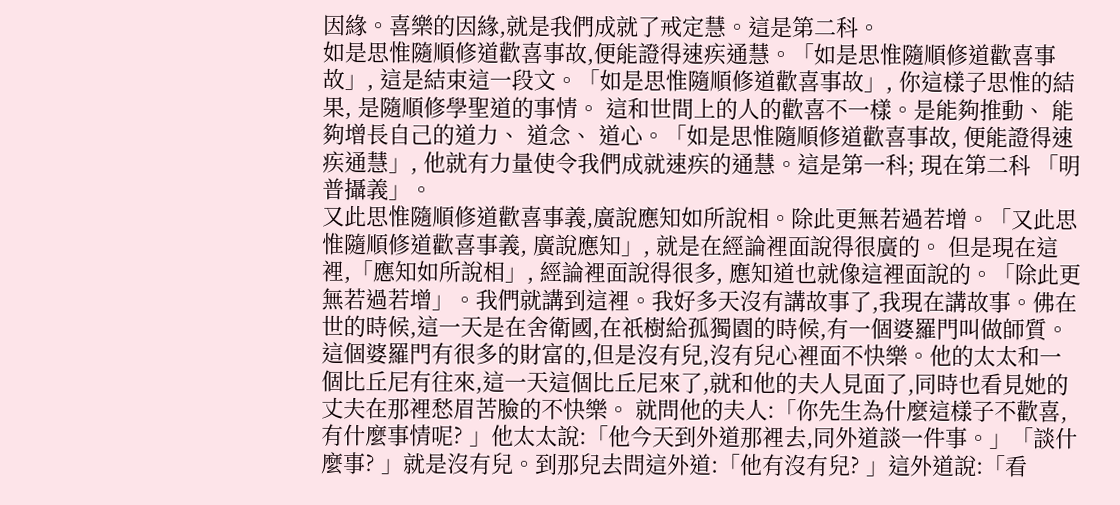因緣。喜樂的因緣,就是我們成就了戒定慧。這是第二科。
如是思惟隨順修道歡喜事故,便能證得速疾通慧。「如是思惟隨順修道歡喜事故」, 這是結束這一段文。「如是思惟隨順修道歡喜事故」, 你這樣子思惟的結果, 是隨順修學聖道的事情。 這和世間上的人的歡喜不一樣。是能夠推動、 能夠增長自己的道力、 道念、 道心。「如是思惟隨順修道歡喜事故, 便能證得速疾通慧」, 他就有力量使令我們成就速疾的通慧。這是第一科; 現在第二科 「明普攝義」。
又此思惟隨順修道歡喜事義,廣說應知如所說相。除此更無若過若增。「又此思惟隨順修道歡喜事義, 廣說應知」, 就是在經論裡面說得很廣的。 但是現在這裡,「應知如所說相」, 經論裡面說得很多, 應知道也就像這裡面說的。「除此更無若過若增」。我們就講到這裡。我好多天沒有講故事了,我現在講故事。佛在世的時候,這一天是在舍衛國,在祇樹給孤獨園的時候,有一個婆羅門叫做師質。這個婆羅門有很多的財富的,但是沒有兒,沒有兒心裡面不快樂。他的太太和一個比丘尼有往來,這一天這個比丘尼來了,就和他的夫人見面了,同時也看見她的丈夫在那裡愁眉苦臉的不快樂。 就問他的夫人:「你先生為什麼這樣子不歡喜,有什麼事情呢? 」他太太說:「他今天到外道那裡去,同外道談一件事。」「談什麼事? 」就是沒有兒。到那兒去問這外道:「他有沒有兒? 」這外道說:「看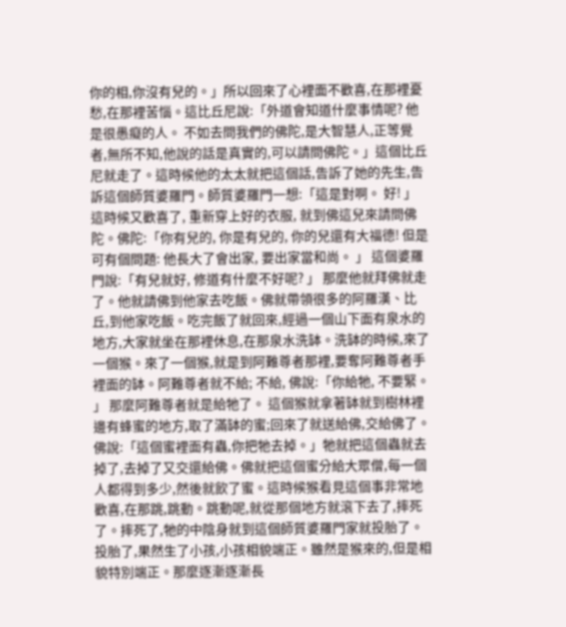你的相,你沒有兒的。」所以回來了心裡面不歡喜,在那裡憂愁,在那裡苦惱。這比丘尼說:「外道會知道什麼事情呢? 他是很愚癡的人。 不如去問我們的佛陀,是大智慧人,正等覺者,無所不知,他說的話是真實的,可以請問佛陀。」這個比丘尼就走了。這時候他的太太就把這個話,告訴了她的先生,告訴這個師質婆羅門。師質婆羅門一想:「這是對啊。 好! 」 這時候又歡喜了, 重新穿上好的衣服, 就到佛這兒來請問佛陀。佛陀:「你有兒的, 你是有兒的, 你的兒還有大福德! 但是可有個問題: 他長大了會出家, 要出家當和尚。 」 這個婆羅門說:「有兒就好, 修道有什麼不好呢? 」 那麼他就拜佛就走了。他就請佛到他家去吃飯。佛就帶領很多的阿羅漢、比丘,到他家吃飯。吃完飯了就回來,經過一個山下面有泉水的地方,大家就坐在那裡休息,在那泉水洗缽。洗缽的時候,來了一個猴。來了一個猴,就是到阿難尊者那裡,要奪阿難尊者手裡面的缽。阿難尊者就不給; 不給, 佛說:「你給牠, 不要緊。 」 那麼阿難尊者就是給牠了。 這個猴就拿著缽就到樹林裡邊有蜂蜜的地方,取了滿缽的蜜;回來了就送給佛,交給佛了。佛說:「這個蜜裡面有蟲,你把牠去掉。」牠就把這個蟲就去掉了,去掉了又交還給佛。佛就把這個蜜分給大眾僧,每一個人都得到多少,然後就飲了蜜。這時候猴看見這個事非常地歡喜,在那跳,跳動。跳動呢,就從那個地方就滾下去了,摔死了。摔死了,牠的中陰身就到這個師質婆羅門家就投胎了。投胎了,果然生了小孩,小孩相貌端正。雖然是猴來的,但是相貌特別端正。那麼逐漸逐漸長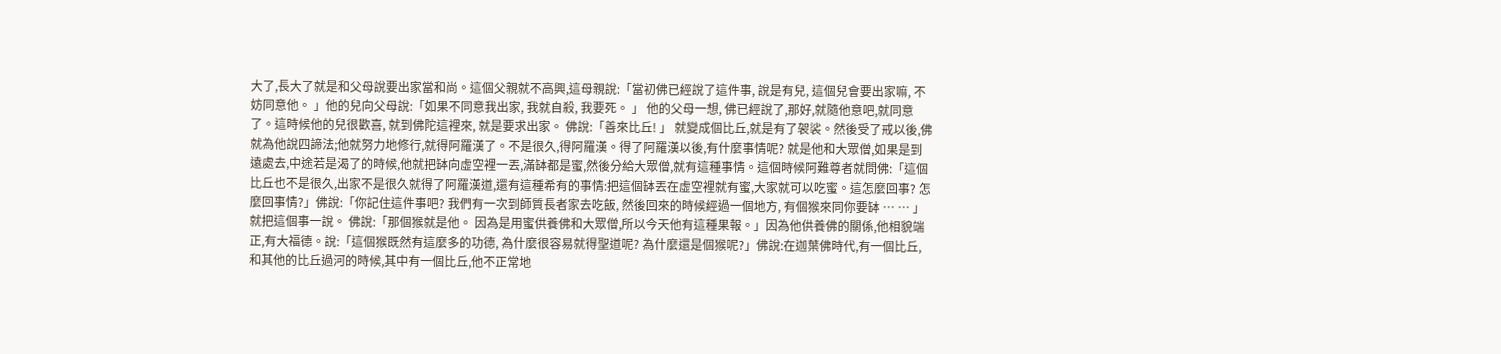大了,長大了就是和父母說要出家當和尚。這個父親就不高興,這母親說:「當初佛已經說了這件事, 說是有兒, 這個兒會要出家嘛, 不妨同意他。 」他的兒向父母說:「如果不同意我出家, 我就自殺, 我要死。 」 他的父母一想, 佛已經說了,那好,就隨他意吧,就同意了。這時候他的兒很歡喜, 就到佛陀這裡來, 就是要求出家。 佛說:「善來比丘! 」 就變成個比丘,就是有了袈裟。然後受了戒以後,佛就為他說四諦法;他就努力地修行,就得阿羅漢了。不是很久,得阿羅漢。得了阿羅漢以後,有什麼事情呢? 就是他和大眾僧,如果是到遠處去,中途若是渴了的時候,他就把缽向虛空裡一丟,滿缽都是蜜,然後分給大眾僧,就有這種事情。這個時候阿難尊者就問佛:「這個比丘也不是很久,出家不是很久就得了阿羅漢道,還有這種希有的事情:把這個缽丟在虛空裡就有蜜,大家就可以吃蜜。這怎麼回事? 怎麼回事情?」佛說:「你記住這件事吧? 我們有一次到師質長者家去吃飯, 然後回來的時候經過一個地方, 有個猴來同你要缽 … … 」 就把這個事一說。 佛說:「那個猴就是他。 因為是用蜜供養佛和大眾僧,所以今天他有這種果報。」因為他供養佛的關係,他相貌端正,有大福德。說:「這個猴既然有這麼多的功德, 為什麼很容易就得聖道呢? 為什麼還是個猴呢?」佛說:在迦葉佛時代,有一個比丘,和其他的比丘過河的時候,其中有一個比丘,他不正常地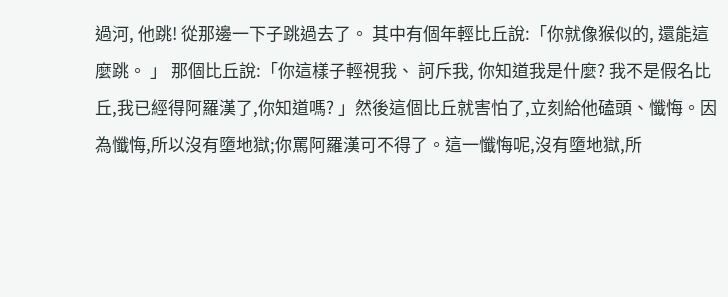過河, 他跳! 從那邊一下子跳過去了。 其中有個年輕比丘說:「你就像猴似的, 還能這麼跳。 」 那個比丘說:「你這樣子輕視我、 訶斥我, 你知道我是什麼? 我不是假名比丘,我已經得阿羅漢了,你知道嗎? 」然後這個比丘就害怕了,立刻給他磕頭、懺悔。因為懺悔,所以沒有墮地獄;你罵阿羅漢可不得了。這一懺悔呢,沒有墮地獄,所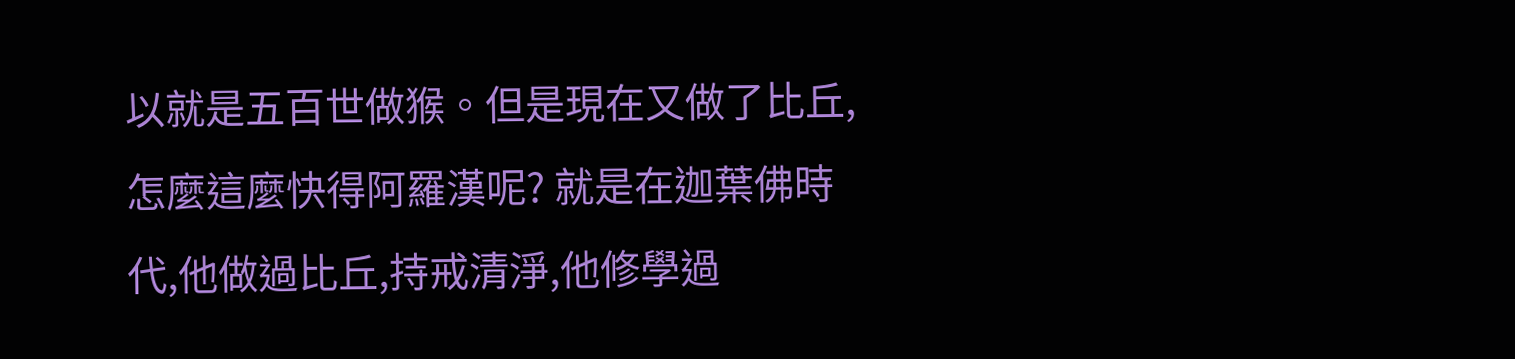以就是五百世做猴。但是現在又做了比丘,怎麼這麼快得阿羅漢呢? 就是在迦葉佛時代,他做過比丘,持戒清淨,他修學過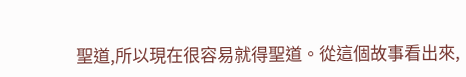聖道,所以現在很容易就得聖道。從這個故事看出來,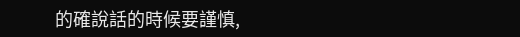的確說話的時候要謹慎,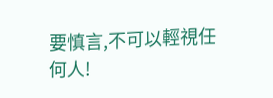要慎言,不可以輕視任何人!